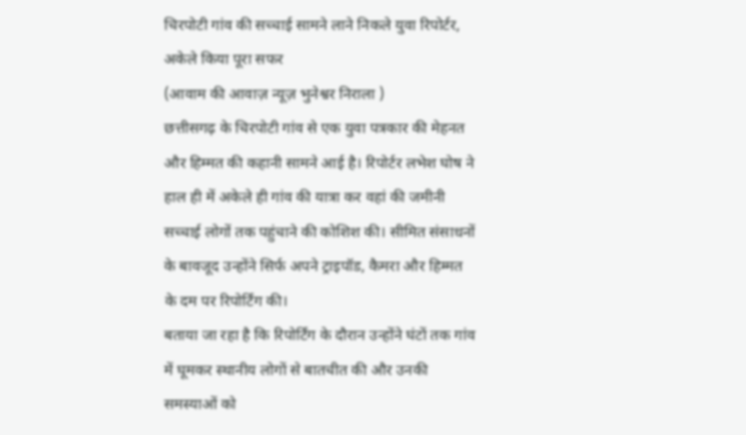चिरपोटी गांव की सच्चाई सामने लाने निकले युवा रिपोर्टर, अकेले किया पूरा सफर
(आवाम की आवाज़ न्यूज़ भुनेश्वर निराला )
छत्तीसगढ़ के चिरपोटी गांव से एक युवा पत्रकार की मेहनत और हिम्मत की कहानी सामने आई है। रिपोर्टर लभेश घोष ने हाल ही में अकेले ही गांव की यात्रा कर वहां की जमीनी सच्चाई लोगों तक पहुंचाने की कोशिश की। सीमित संसाधनों के बावजूद उन्होंने सिर्फ अपने ट्राइपॉड, कैमरा और हिम्मत के दम पर रिपोर्टिंग की।
बताया जा रहा है कि रिपोर्टिंग के दौरान उन्होंने घंटों तक गांव में घूमकर स्थानीय लोगों से बातचीत की और उनकी समस्याओं को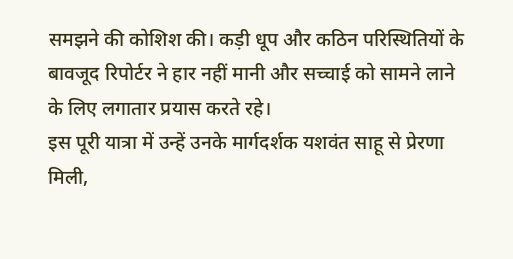समझने की कोशिश की। कड़ी धूप और कठिन परिस्थितियों के बावजूद रिपोर्टर ने हार नहीं मानी और सच्चाई को सामने लाने के लिए लगातार प्रयास करते रहे।
इस पूरी यात्रा में उन्हें उनके मार्गदर्शक यशवंत साहू से प्रेरणा मिली,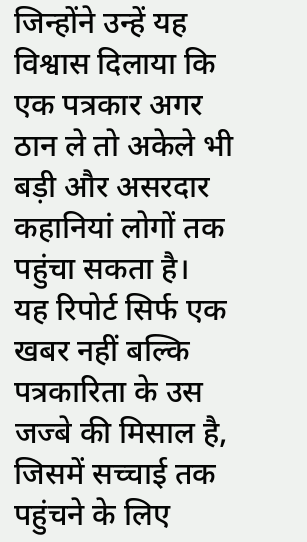जिन्होंने उन्हें यह विश्वास दिलाया कि एक पत्रकार अगर ठान ले तो अकेले भी बड़ी और असरदार कहानियां लोगों तक पहुंचा सकता है।
यह रिपोर्ट सिर्फ एक खबर नहीं बल्कि पत्रकारिता के उस जज्बे की मिसाल है, जिसमें सच्चाई तक पहुंचने के लिए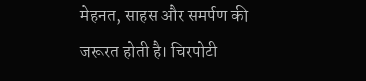मेहनत, साहस और समर्पण की जरूरत होती है। चिरपोटी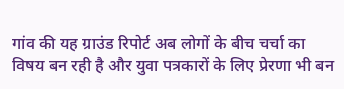गांव की यह ग्राउंड रिपोर्ट अब लोगों के बीच चर्चा का विषय बन रही है और युवा पत्रकारों के लिए प्रेरणा भी बन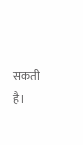सकती है।